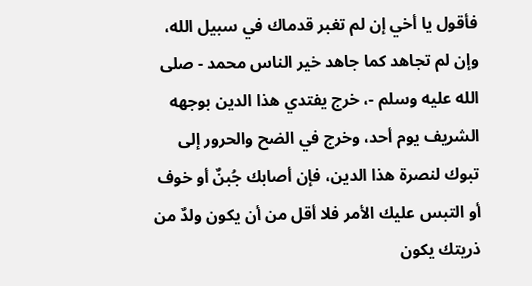فأقول يا أخي إن لم تغبر قدماك في سبيل الله، وإن لم تجاهد كما جاهد خير الناس محمد - صلى الله عليه وسلم -، خرج يفتدي هذا الدين بوجهه الشريف يوم أحد، وخرج في الضح والحرور إلى تبوك لنصرة هذا الدين، فإن أصابك جُبنٌ أو خوف أو التبس عليك الأمر فلا أقل من أن يكون ولدٌ من ذريتك يكون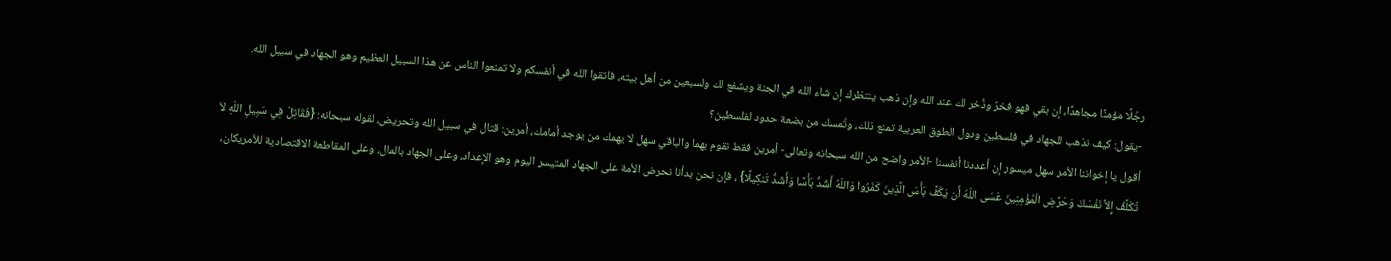رجُلًا مؤمنًا مجاهدًا، إن بقي فهو فخرٌ وذُخر لك عند الله وإن ذهب ينتظرك إن شاء الله في الجنة ويشفع لك ولسبعين من أهل بيته، فاتقوا الله في أنفسكم ولا تمنعوا الناس عن هذا السبيل العظيم وهو الجهاد في سبيل الله.
-يقول: كيف نذهب للجهاد في فلسطين ودول الطوق العربية تمنع ذلك، وتُمسك من بضعة حدود لفلسطين؟
أقول يا إخواننا الأمر سهل ميسور إن أعددنا أنفسنا -الأمر واضح من الله سبحانه وتعالى- أمرين فقط نقوم بهما والباقي سهل لا يهمك من يوجد أمامك، أمرين: قتال في سبيل الله وتحريض، لقوله سبحانه: {فَقَاتِلْ فِي سَبِيلِ اللّهِ لاَ تُكَلَّفُ إِلاَّ نَفْسَكَ وَحَرِّضِ الْمُؤْمِنِينَ عَسَى اللّهُ أَن يَكُفَّ بَأْسَ الَّذِينَ كَفَرُوا وَاللّهُ أَشَدُّ بَأْسًا وَأَشَدُّ تَنكِيلًا} ، فإن نحن بدأنا نحرض الأمة على الجهاد المتيسر اليوم وهو الإعداد، وعلى الجهاد بالمال، وعلى المقاطعة الاقتصادية للأمريكان،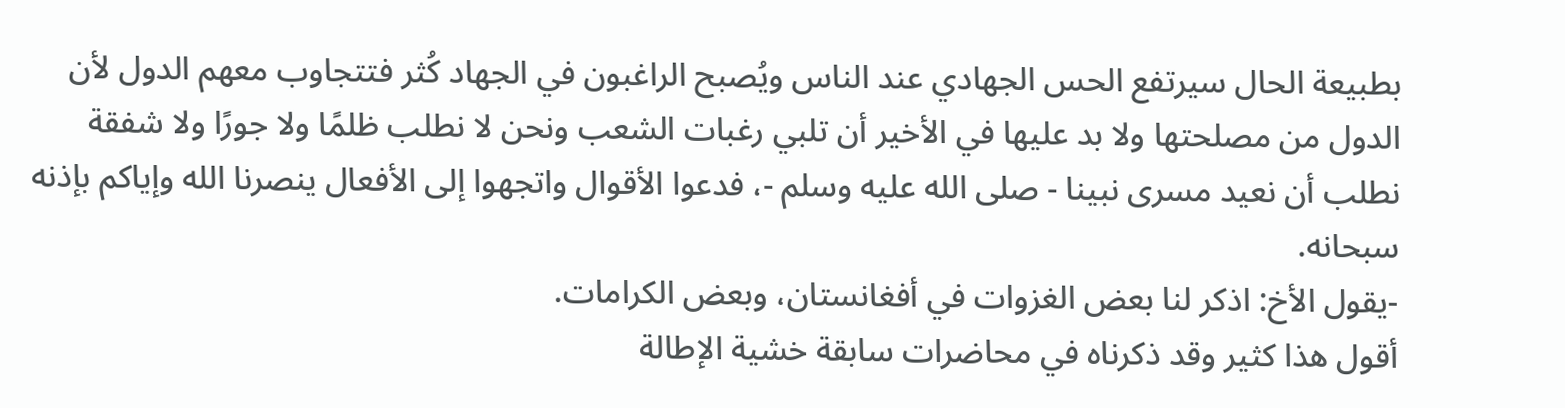بطبيعة الحال سيرتفع الحس الجهادي عند الناس ويُصبح الراغبون في الجهاد كُثر فتتجاوب معهم الدول لأن الدول من مصلحتها ولا بد عليها في الأخير أن تلبي رغبات الشعب ونحن لا نطلب ظلمًا ولا جورًا ولا شفقة نطلب أن نعيد مسرى نبينا - صلى الله عليه وسلم -، فدعوا الأقوال واتجهوا إلى الأفعال ينصرنا الله وإياكم بإذنه سبحانه.
-يقول الأخ: اذكر لنا بعض الغزوات في أفغانستان، وبعض الكرامات.
أقول هذا كثير وقد ذكرناه في محاضرات سابقة خشية الإطالة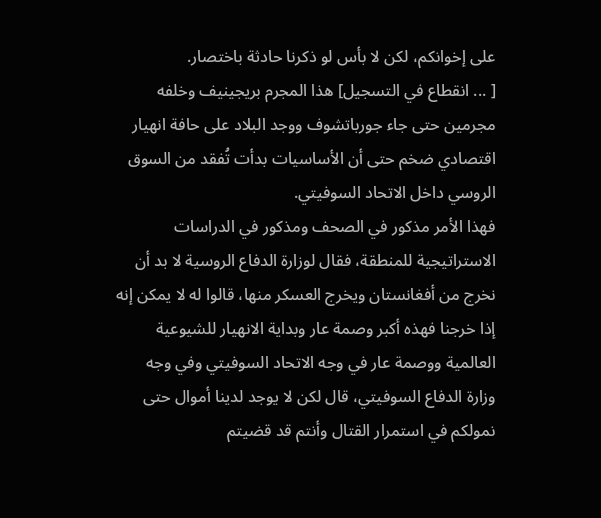على إخوانكم، لكن لا بأس لو ذكرنا حادثة باختصار.
[ ... انقطاع في التسجيل] هذا المجرم بريجينيف وخلفه مجرمين حتى جاء جورباتشوف ووجد البلاد على حافة انهيار اقتصادي ضخم حتى أن الأساسيات بدأت تُفقد من السوق الروسي داخل الاتحاد السوفيتي.
فهذا الأمر مذكور في الصحف ومذكور في الدراسات الاستراتيجية للمنطقة، فقال لوزارة الدفاع الروسية لا بد أن نخرج من أفغانستان ويخرج العسكر منها، قالوا له لا يمكن إنه إذا خرجنا فهذه أكبر وصمة عار وبداية الانهيار للشيوعية العالمية ووصمة عار في وجه الاتحاد السوفيتي وفي وجه وزارة الدفاع السوفيتي، قال لكن لا يوجد لدينا أموال حتى نمولكم في استمرار القتال وأنتم قد قضيتم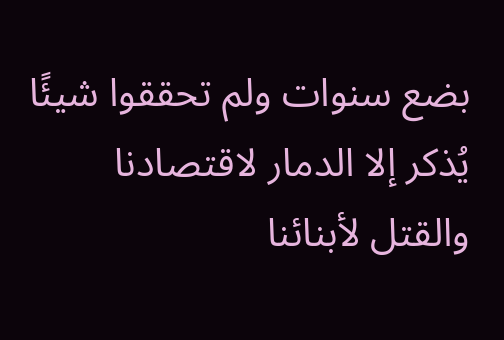بضع سنوات ولم تحققوا شيئًا يُذكر إلا الدمار لاقتصادنا والقتل لأبنائنا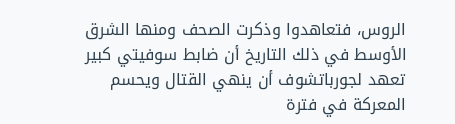الروس، فتعاهدوا وذكرت الصحف ومنها الشرق الأوسط في ذلك التاريخ أن ضابط سوفيتي كبير تعهد لجورباتشوف أن ينهي القتال ويحسم المعركة في فترة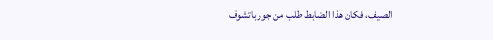الصيف، فكان هذا الضابط طلب من جورباتشوف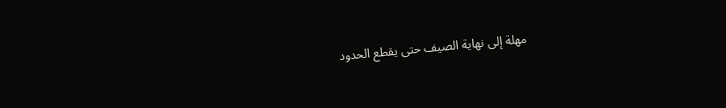مهلة إلى نهاية الصيف حتى يقطع الحدود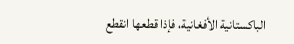الباكستانية الأفغانية، فإذا قطعها انقطع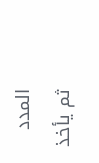المدد ثم يأخذ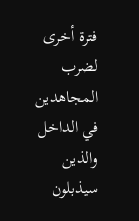فترة أخرى لضرب المجاهدين في الداخل والذين سيذبلون